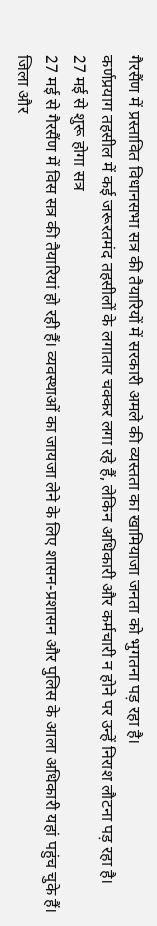गैरसैंण में प्रस्तावित विधानसभा सत्र की तैयारियों में सरकारी अमले की व्यस्तता का खामियाजा जनता को भुगतना पड़ रहा है।
कर्णप्रयाग तहसील में कई जरूरतमंद तहसीलों के लगातार चक्कर लगा रहे हैं, लेकिन अधिकारी और कर्मचारी न होने पर उन्हें निराश लौटना पड़ रहा है।
27 मई से शुरू होगा सत्र
27 मई से गैरसैंण में विस सत्र की तैयारियां हो रही हैं। व्यवस्थाओं का जायजा लेने के लिए शासन-प्रशासन और पुलिस के आला अधिकारी यहां पहुंच चुके हैं।
जिला और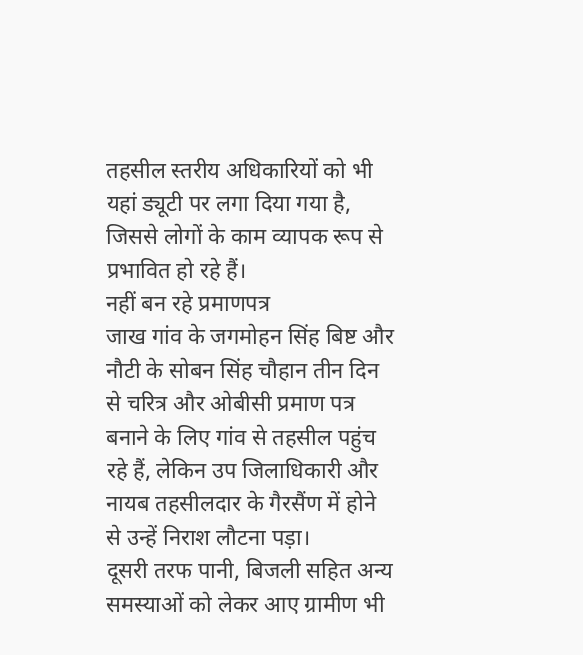तहसील स्तरीय अधिकारियों को भी यहां ड्यूटी पर लगा दिया गया है, जिससे लोगों के काम व्यापक रूप से प्रभावित हो रहे हैं।
नहीं बन रहे प्रमाणपत्र
जाख गांव के जगमोहन सिंह बिष्ट और नौटी के सोबन सिंह चौहान तीन दिन से चरित्र और ओबीसी प्रमाण पत्र बनाने के लिए गांव से तहसील पहुंच रहे हैं, लेकिन उप जिलाधिकारी और नायब तहसीलदार के गैरसैंण में होने से उन्हें निराश लौटना पड़ा।
दूसरी तरफ पानी, बिजली सहित अन्य समस्याओं को लेकर आए ग्रामीण भी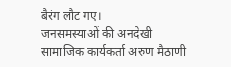बैरंग लौट गए।
जनसमस्याओं की अनदेखी
सामाजिक कार्यकर्ता अरुण मैठाणी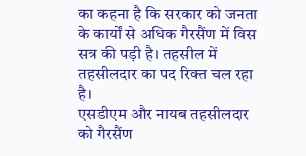का कहना है कि सरकार को जनता के कार्यों से अधिक गैरसैंण में विस सत्र की पड़ी है। तहसील में तहसीलदार का पद रिक्त चल रहा है।
एसडीएम और नायब तहसीलदार को गैरसैंण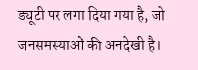ड्यूटी पर लगा दिया गया है, जो जनसमस्याओं की अनदेखी है।